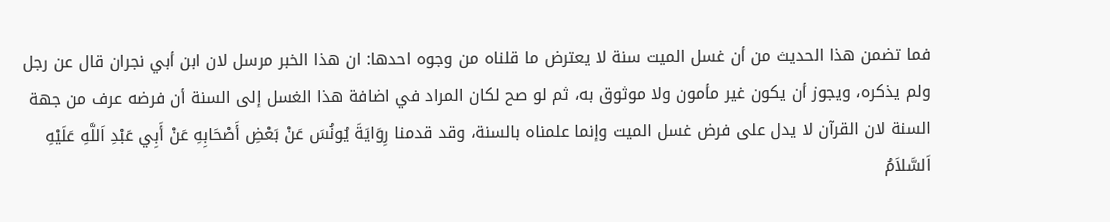فما تضمن هذا الحديث من أن غسل الميت سنة لا يعترض ما قلناه من وجوه احدها: ان هذا الخبر مرسل لان ابن أبي نجران قال عن رجل ولم يذكره، ويجوز أن يكون غير مأمون ولا موثوق به، ثم لو صح لكان المراد في اضافة هذا الغسل إلى السنة أن فرضه عرف من جهة السنة لان القرآن لا يدل على فرض غسل الميت وإنما علمناه بالسنة، وقد قدمنا رِوَايَةَ يُونُسَ عَنْ بَعْضِ أَصْحَابِهِ عَنْ أَبِي عَبْدِ اَللَّهِ عَلَيْهِ اَلسَّلاَمُ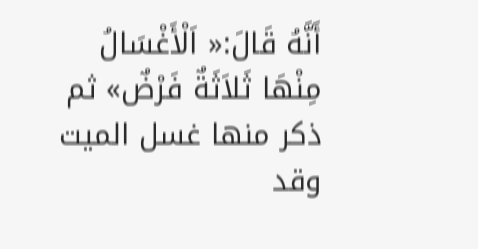أَنَّهُ قَالَ:« اَلْأَغْسَالُ مِنْهَا ثَلاَثَةٌ فَرْضٌ» ثم ذكر منها غسل الميت وقد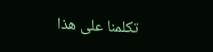تكلمنا على هذا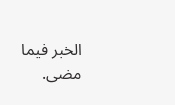الخبر فيما مضى.